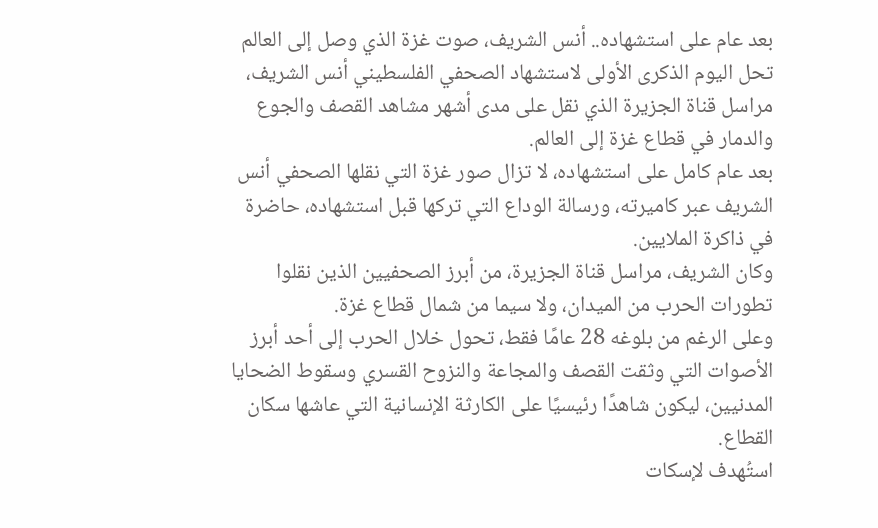بعد عام على استشهاده.. أنس الشريف، صوت غزة الذي وصل إلى العالم
تحل اليوم الذكرى الأولى لاستشهاد الصحفي الفلسطيني أنس الشريف، مراسل قناة الجزيرة الذي نقل على مدى أشهر مشاهد القصف والجوع والدمار في قطاع غزة إلى العالم.
بعد عام كامل على استشهاده، لا تزال صور غزة التي نقلها الصحفي أنس الشريف عبر كاميرته، ورسالة الوداع التي تركها قبل استشهاده، حاضرة في ذاكرة الملايين.
وكان الشريف، مراسل قناة الجزيرة، من أبرز الصحفيين الذين نقلوا تطورات الحرب من الميدان، ولا سيما من شمال قطاع غزة.
وعلى الرغم من بلوغه 28 عامًا فقط، تحول خلال الحرب إلى أحد أبرز الأصوات التي وثقت القصف والمجاعة والنزوح القسري وسقوط الضحايا المدنيين، ليكون شاهدًا رئيسيًا على الكارثة الإنسانية التي عاشها سكان القطاع.
استُهدف لإسكات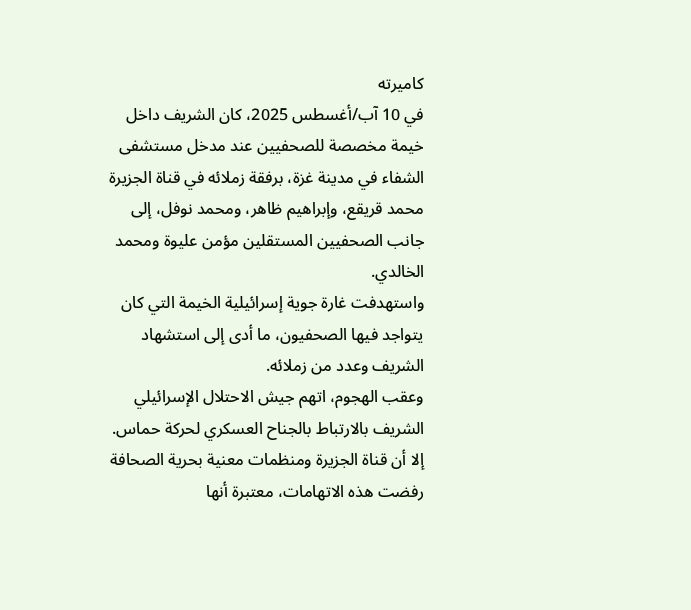كاميرته
في 10 آب/أغسطس 2025، كان الشريف داخل خيمة مخصصة للصحفيين عند مدخل مستشفى الشفاء في مدينة غزة، برفقة زملائه في قناة الجزيرة محمد قريقع، وإبراهيم ظاهر، ومحمد نوفل، إلى جانب الصحفيين المستقلين مؤمن عليوة ومحمد الخالدي.
واستهدفت غارة جوية إسرائيلية الخيمة التي كان يتواجد فيها الصحفيون، ما أدى إلى استشهاد الشريف وعدد من زملائه.
وعقب الهجوم، اتهم جيش الاحتلال الإسرائيلي الشريف بالارتباط بالجناح العسكري لحركة حماس. إلا أن قناة الجزيرة ومنظمات معنية بحرية الصحافة رفضت هذه الاتهامات، معتبرة أنها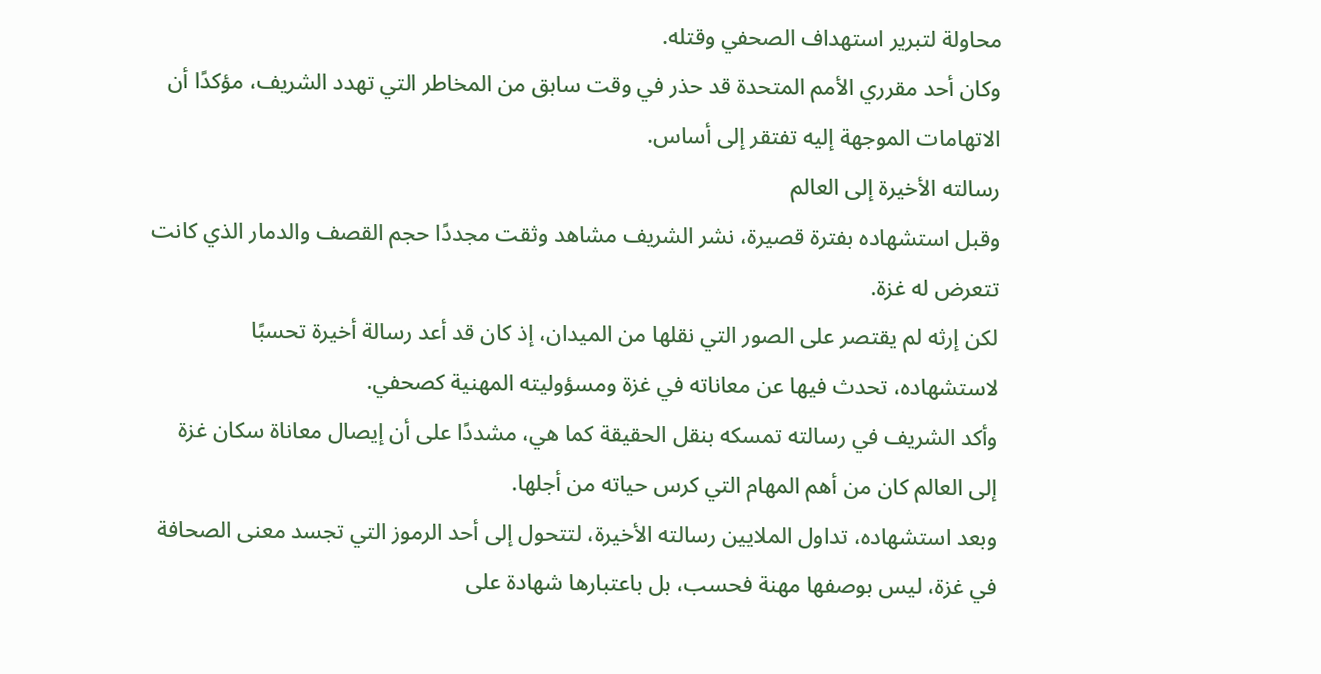محاولة لتبرير استهداف الصحفي وقتله.
وكان أحد مقرري الأمم المتحدة قد حذر في وقت سابق من المخاطر التي تهدد الشريف، مؤكدًا أن الاتهامات الموجهة إليه تفتقر إلى أساس.
رسالته الأخيرة إلى العالم
وقبل استشهاده بفترة قصيرة، نشر الشريف مشاهد وثقت مجددًا حجم القصف والدمار الذي كانت تتعرض له غزة.
لكن إرثه لم يقتصر على الصور التي نقلها من الميدان، إذ كان قد أعد رسالة أخيرة تحسبًا لاستشهاده، تحدث فيها عن معاناته في غزة ومسؤوليته المهنية كصحفي.
وأكد الشريف في رسالته تمسكه بنقل الحقيقة كما هي، مشددًا على أن إيصال معاناة سكان غزة إلى العالم كان من أهم المهام التي كرس حياته من أجلها.
وبعد استشهاده، تداول الملايين رسالته الأخيرة، لتتحول إلى أحد الرموز التي تجسد معنى الصحافة في غزة، ليس بوصفها مهنة فحسب، بل باعتبارها شهادة على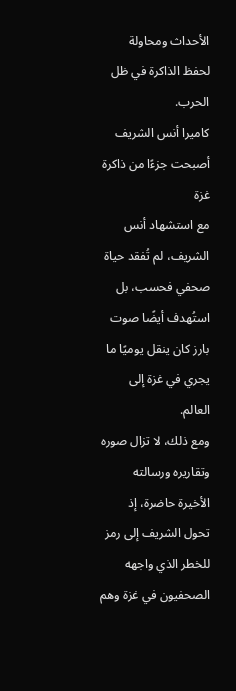الأحداث ومحاولة لحفظ الذاكرة في ظل الحرب.
كاميرا أنس الشريف أصبحت جزءًا من ذاكرة غزة
مع استشهاد أنس الشريف، لم تُفقد حياة صحفي فحسب، بل استُهدف أيضًا صوت بارز كان ينقل يوميًا ما يجري في غزة إلى العالم.
ومع ذلك، لا تزال صوره وتقاريره ورسالته الأخيرة حاضرة، إذ تحول الشريف إلى رمز للخطر الذي واجهه الصحفيون في غزة وهم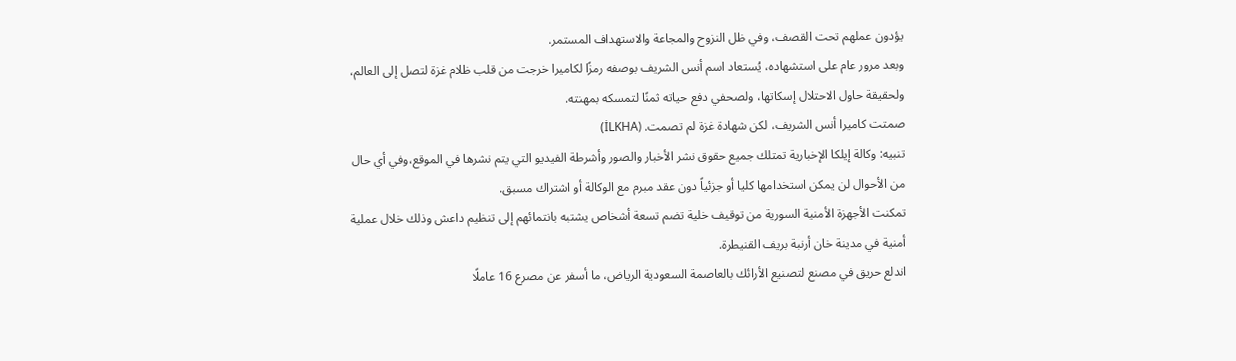يؤدون عملهم تحت القصف، وفي ظل النزوح والمجاعة والاستهداف المستمر.
وبعد مرور عام على استشهاده، يُستعاد اسم أنس الشريف بوصفه رمزًا لكاميرا خرجت من قلب ظلام غزة لتصل إلى العالم، ولحقيقة حاول الاحتلال إسكاتها، ولصحفي دفع حياته ثمنًا لتمسكه بمهنته.
صمتت كاميرا أنس الشريف، لكن شهادة غزة لم تصمت. (İLKHA)
تنبيه: وكالة إيلكا الإخبارية تمتلك جميع حقوق نشر الأخبار والصور وأشرطة الفيديو التي يتم نشرها في الموقع،وفي أي حال من الأحوال لن يمكن استخدامها كليا أو جزئياً دون عقد مبرم مع الوكالة أو اشتراك مسبق.
تمكنت الأجهزة الأمنية السورية من توقيف خلية تضم تسعة أشخاص يشتبه بانتمائهم إلى تنظيم داعش وذلك خلال عملية أمنية في مدينة خان أرنبة بريف القنيطرة.
اندلع حريق في مصنع لتصنيع الأرائك بالعاصمة السعودية الرياض، ما أسفر عن مصرع 16 عاملًا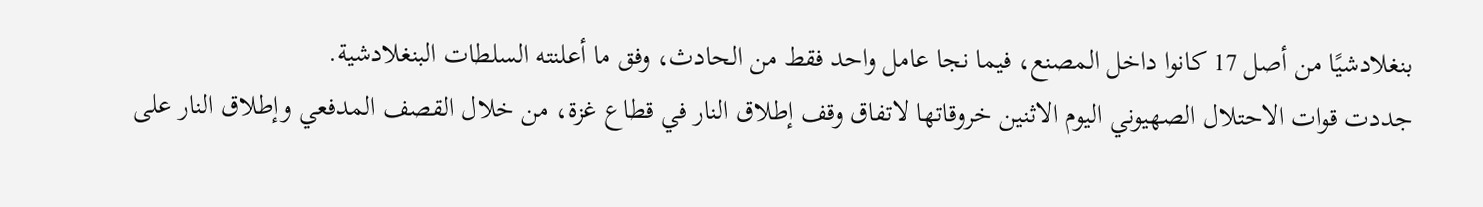بنغلادشيًا من أصل 17 كانوا داخل المصنع، فيما نجا عامل واحد فقط من الحادث، وفق ما أعلنته السلطات البنغلادشية.
جددت قوات الاحتلال الصهيوني اليوم الاثنين خروقاتها لاتفاق وقف إطلاق النار في قطاع غزة، من خلال القصف المدفعي وإطلاق النار على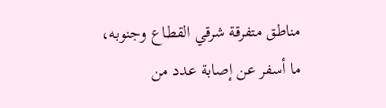مناطق متفرقة شرقي القطاع وجنوبه، ما أسفر عن إصابة عدد من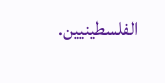الفلسطينيين.